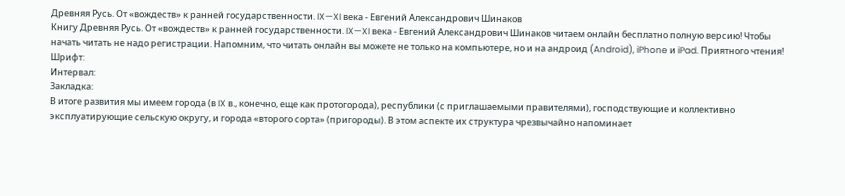Древняя Русь. От «вождеств» к ранней государственности. IX—XI века - Евгений Александрович Шинаков
Книгу Древняя Русь. От «вождеств» к ранней государственности. IX—XI века - Евгений Александрович Шинаков читаем онлайн бесплатно полную версию! Чтобы начать читать не надо регистрации. Напомним, что читать онлайн вы можете не только на компьютере, но и на андроид (Android), iPhone и iPad. Приятного чтения!
Шрифт:
Интервал:
Закладка:
В итоге развития мы имеем города (в IX в., конечно, еще как протогорода), республики (с приглашаемыми правителями), господствующие и коллективно эксплуатирующие сельскую округу, и города «второго сорта» (пригороды). В этом аспекте их структура чрезвычайно напоминает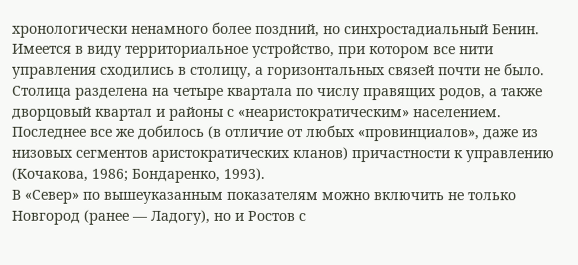хронологически ненамного более поздний, но синхростадиальный Бенин. Имеется в виду территориальное устройство, при котором все нити управления сходились в столицу, а горизонтальных связей почти не было. Столица разделена на четыре квартала по числу правящих родов, а также дворцовый квартал и районы с «неаристократическим» населением. Последнее все же добилось (в отличие от любых «провинциалов», даже из низовых сегментов аристократических кланов) причастности к управлению (Кочакова, 1986; Бондаренко, 1993).
В «Север» по вышеуказанным показателям можно включить не только Новгород (ранее — Ладогу), но и Ростов с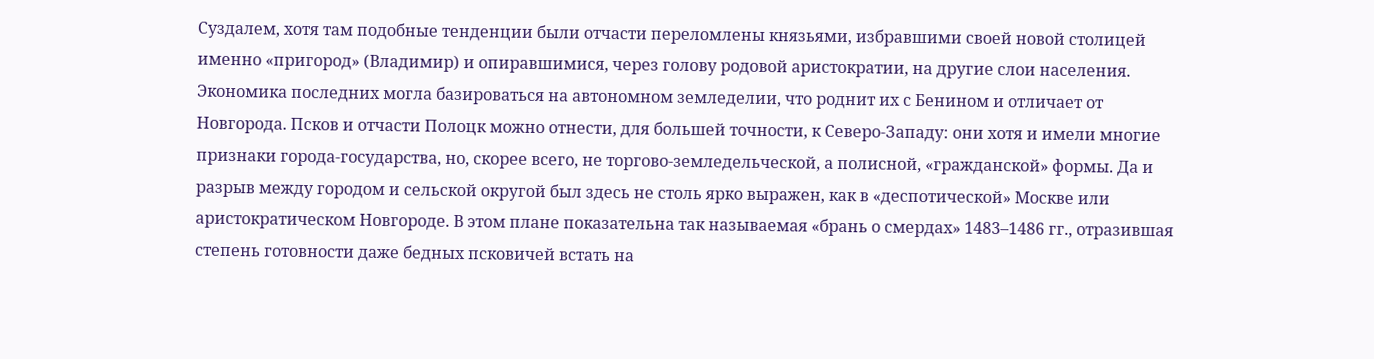Суздалем, хотя там подобные тенденции были отчасти переломлены князьями, избравшими своей новой столицей именно «пригород» (Владимир) и опиравшимися, через голову родовой аристократии, на другие слои населения. Экономика последних могла базироваться на автономном земледелии, что роднит их с Бенином и отличает от Новгорода. Псков и отчасти Полоцк можно отнести, для большей точности, к Северо-Западу: они хотя и имели многие признаки города-государства, но, скорее всего, не торгово-земледельческой, а полисной, «гражданской» формы. Да и разрыв между городом и сельской округой был здесь не столь ярко выражен, как в «деспотической» Москве или аристократическом Новгороде. В этом плане показательна так называемая «брань о смердах» 1483–1486 гг., отразившая степень готовности даже бедных псковичей встать на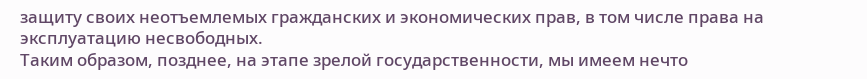защиту своих неотъемлемых гражданских и экономических прав, в том числе права на эксплуатацию несвободных.
Таким образом, позднее, на этапе зрелой государственности, мы имеем нечто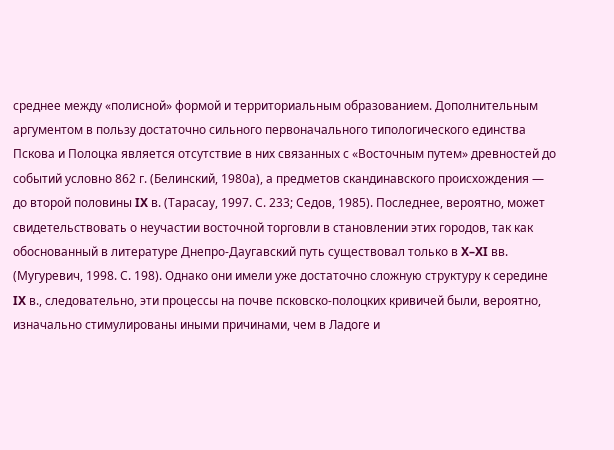среднее между «полисной» формой и территориальным образованием. Дополнительным аргументом в пользу достаточно сильного первоначального типологического единства Пскова и Полоцка является отсутствие в них связанных с «Восточным путем» древностей до событий условно 862 г. (Белинский, 1980а), а предметов скандинавского происхождения — до второй половины IX в. (Тарасау, 1997. С. 233; Седов, 1985). Последнее, вероятно, может свидетельствовать о неучастии восточной торговли в становлении этих городов, так как обоснованный в литературе Днепро-Даугавский путь существовал только в X–XI вв. (Мугуревич, 1998. С. 198). Однако они имели уже достаточно сложную структуру к середине IX в., следовательно, эти процессы на почве псковско-полоцких кривичей были, вероятно, изначально стимулированы иными причинами, чем в Ладоге и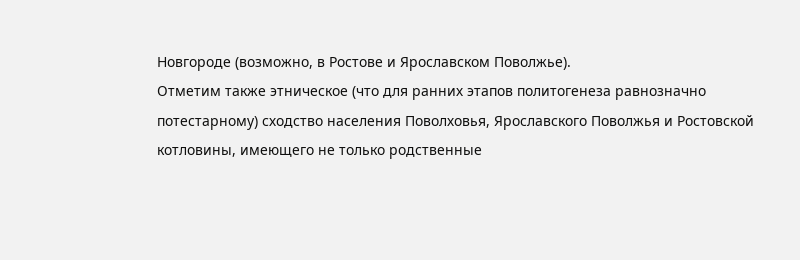Новгороде (возможно, в Ростове и Ярославском Поволжье).
Отметим также этническое (что для ранних этапов политогенеза равнозначно потестарному) сходство населения Поволховья, Ярославского Поволжья и Ростовской котловины, имеющего не только родственные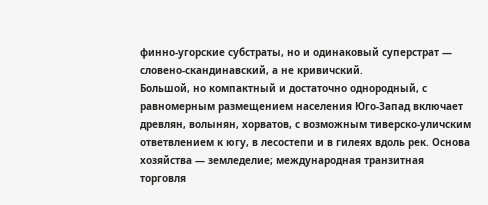финно-угорские субстраты, но и одинаковый суперстрат — словено-скандинавский, а не кривичский.
Большой, но компактный и достаточно однородный, с равномерным размещением населения Юго-Запад включает древлян, волынян, хорватов, с возможным тиверско-уличским ответвлением к югу, в лесостепи и в гилеях вдоль рек. Основа хозяйства — земледелие; международная транзитная торговля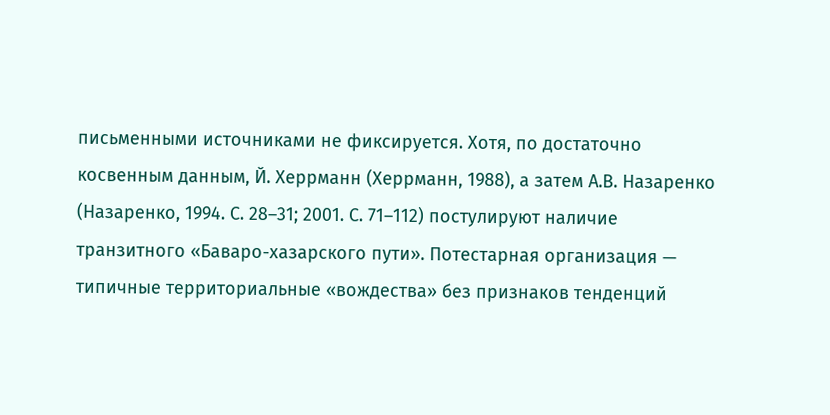письменными источниками не фиксируется. Хотя, по достаточно косвенным данным, Й. Херрманн (Херрманн, 1988), а затем А.В. Назаренко (Назаренко, 1994. С. 28–31; 2001. С. 71–112) постулируют наличие транзитного «Баваро-хазарского пути». Потестарная организация — типичные территориальные «вождества» без признаков тенденций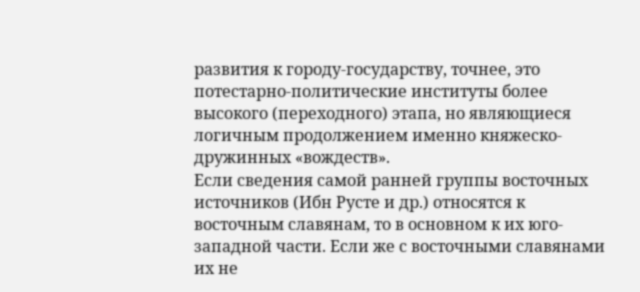развития к городу-государству, точнее, это потестарно-политические институты более высокого (переходного) этапа, но являющиеся логичным продолжением именно княжеско-дружинных «вождеств».
Если сведения самой ранней группы восточных источников (Ибн Русте и др.) относятся к восточным славянам, то в основном к их юго-западной части. Если же с восточными славянами их не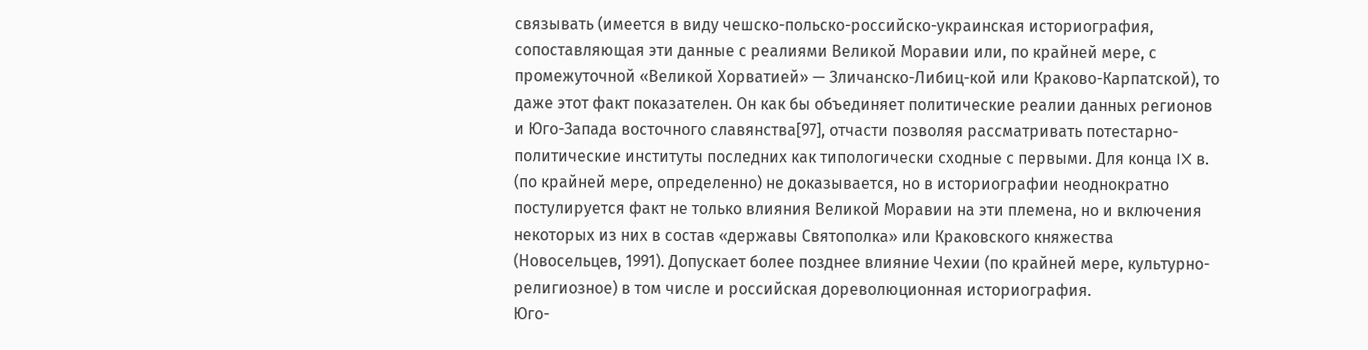связывать (имеется в виду чешско-польско-российско-украинская историография, сопоставляющая эти данные с реалиями Великой Моравии или, по крайней мере, с промежуточной «Великой Хорватией» — Зличанско-Либиц-кой или Краково-Карпатской), то даже этот факт показателен. Он как бы объединяет политические реалии данных регионов и Юго-Запада восточного славянства[97], отчасти позволяя рассматривать потестарно-политические институты последних как типологически сходные с первыми. Для конца IX в. (по крайней мере, определенно) не доказывается, но в историографии неоднократно постулируется факт не только влияния Великой Моравии на эти племена, но и включения некоторых из них в состав «державы Святополка» или Краковского княжества (Новосельцев, 1991). Допускает более позднее влияние Чехии (по крайней мере, культурно-религиозное) в том числе и российская дореволюционная историография.
Юго-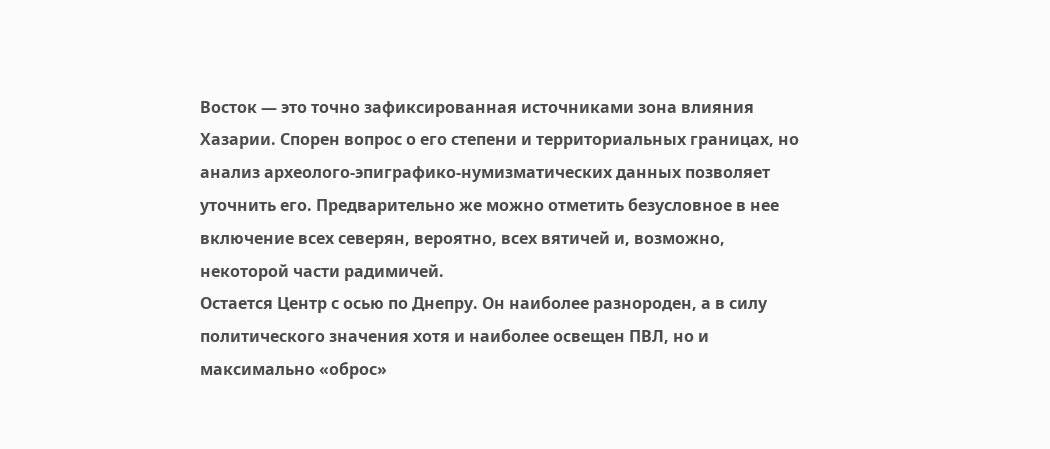Восток — это точно зафиксированная источниками зона влияния Хазарии. Спорен вопрос о его степени и территориальных границах, но анализ археолого-эпиграфико-нумизматических данных позволяет уточнить его. Предварительно же можно отметить безусловное в нее включение всех северян, вероятно, всех вятичей и, возможно, некоторой части радимичей.
Остается Центр с осью по Днепру. Он наиболее разнороден, а в силу политического значения хотя и наиболее освещен ПВЛ, но и максимально «оброс»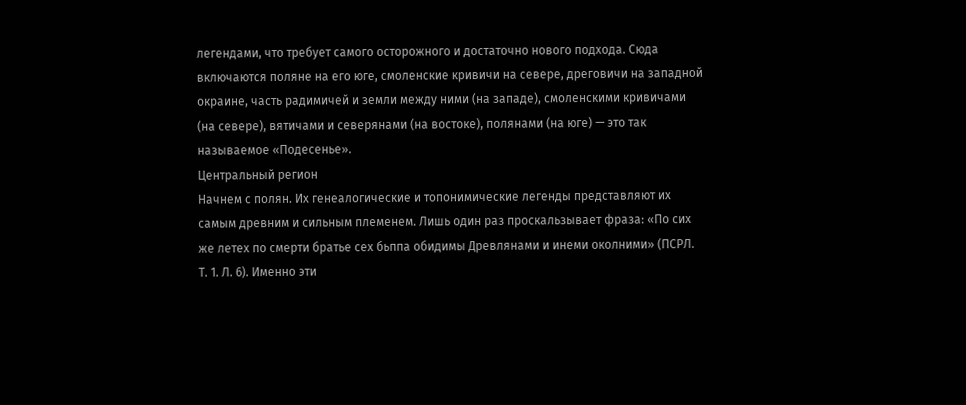легендами, что требует самого осторожного и достаточно нового подхода. Сюда включаются поляне на его юге, смоленские кривичи на севере, дреговичи на западной окраине, часть радимичей и земли между ними (на западе), смоленскими кривичами (на севере), вятичами и северянами (на востоке), полянами (на юге) — это так называемое «Подесенье».
Центральный регион
Начнем с полян. Их генеалогические и топонимические легенды представляют их самым древним и сильным племенем. Лишь один раз проскальзывает фраза: «По сих же летех по смерти братье сех бьппа обидимы Древлянами и инеми околними» (ПСРЛ. Т. 1. Л. 6). Именно эти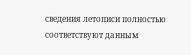сведения летописи полностью соответствуют данным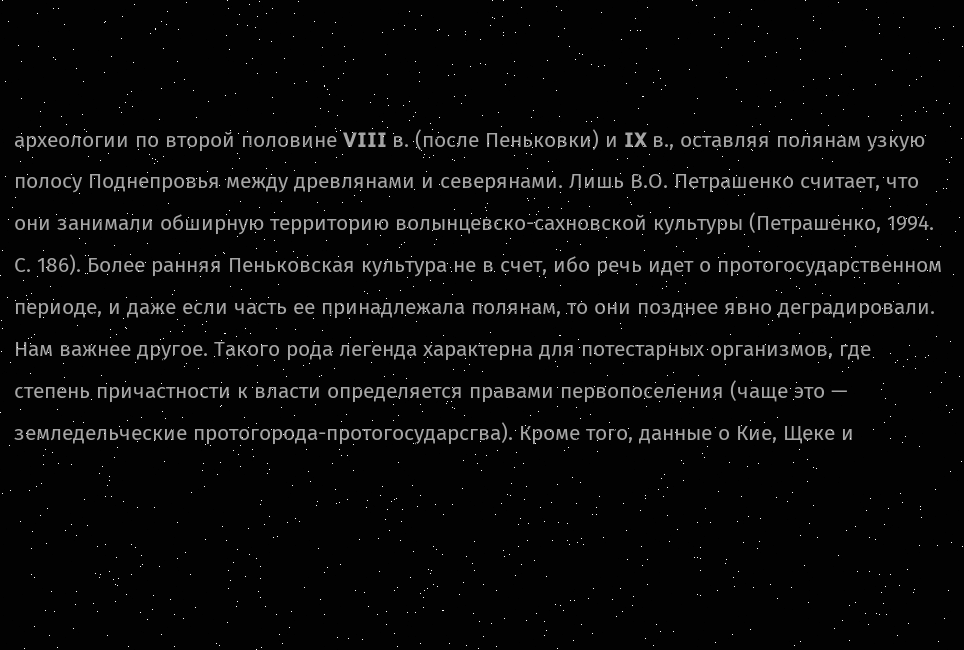археологии по второй половине VIII в. (после Пеньковки) и IX в., оставляя полянам узкую полосу Поднепровья между древлянами и северянами. Лишь В.О. Петрашенко считает, что они занимали обширную территорию волынцевско-сахновской культуры (Петрашенко, 1994. С. 186). Более ранняя Пеньковская культура не в счет, ибо речь идет о протогосударственном периоде, и даже если часть ее принадлежала полянам, то они позднее явно деградировали.
Нам важнее другое. Такого рода легенда характерна для потестарных организмов, где степень причастности к власти определяется правами первопоселения (чаще это — земледельческие протогорода-протогосударсгва). Кроме того, данные о Кие, Щеке и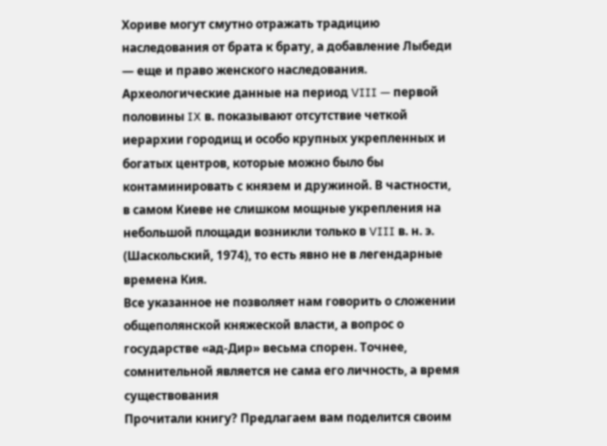Хориве могут смутно отражать традицию наследования от брата к брату, а добавление Лыбеди — еще и право женского наследования. Археологические данные на период VIII — первой половины IX в. показывают отсутствие четкой иерархии городищ и особо крупных укрепленных и богатых центров, которые можно было бы контаминировать с князем и дружиной. В частности, в самом Киеве не слишком мощные укрепления на небольшой площади возникли только в VIII в. н. э. (Шаскольский, 1974), то есть явно не в легендарные времена Кия.
Все указанное не позволяет нам говорить о сложении общеполянской княжеской власти, а вопрос о государстве «ад-Дир» весьма спорен. Точнее, сомнительной является не сама его личность, а время существования
Прочитали книгу? Предлагаем вам поделится своим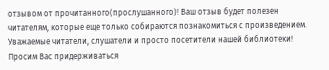отзывом от прочитанного(прослушанного)! Ваш отзыв будет полезен читателям, которые еще только собираются познакомиться с произведением.
Уважаемые читатели, слушатели и просто посетители нашей библиотеки! Просим Вас придерживаться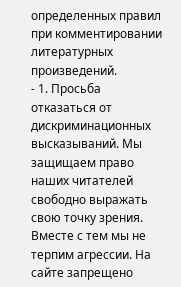определенных правил при комментировании литературных произведений.
- 1. Просьба отказаться от дискриминационных высказываний. Мы защищаем право наших читателей свободно выражать свою точку зрения. Вместе с тем мы не терпим агрессии. На сайте запрещено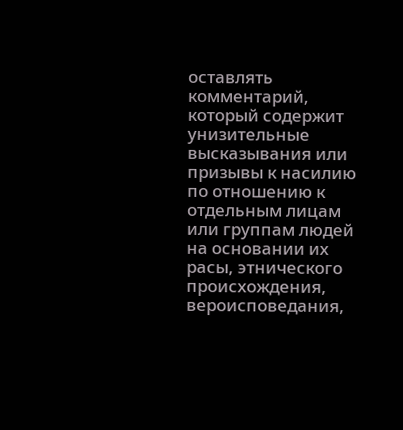оставлять комментарий, который содержит унизительные высказывания или призывы к насилию по отношению к отдельным лицам или группам людей на основании их расы, этнического происхождения, вероисповедания,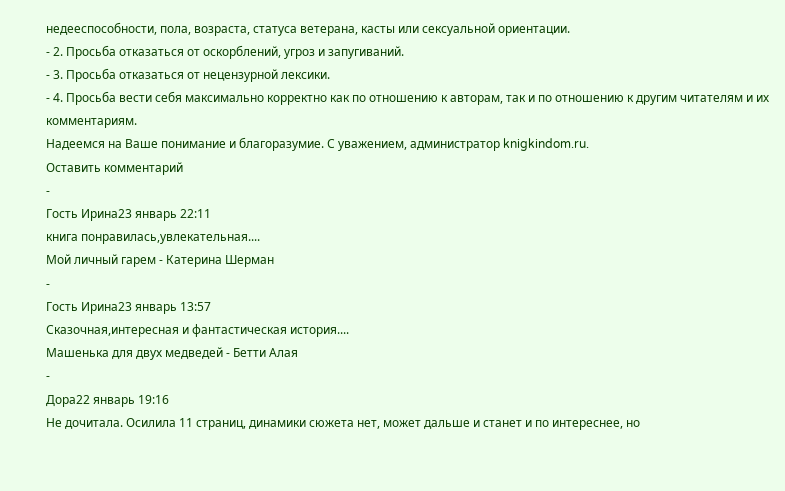недееспособности, пола, возраста, статуса ветерана, касты или сексуальной ориентации.
- 2. Просьба отказаться от оскорблений, угроз и запугиваний.
- 3. Просьба отказаться от нецензурной лексики.
- 4. Просьба вести себя максимально корректно как по отношению к авторам, так и по отношению к другим читателям и их комментариям.
Надеемся на Ваше понимание и благоразумие. С уважением, администратор knigkindom.ru.
Оставить комментарий
-
Гость Ирина23 январь 22:11
книга понравилась,увлекательная....
Мой личный гарем - Катерина Шерман
-
Гость Ирина23 январь 13:57
Сказочная,интересная и фантастическая история....
Машенька для двух медведей - Бетти Алая
-
Дора22 январь 19:16
Не дочитала. Осилила 11 страниц, динамики сюжета нет, может дальше и станет и по интереснее, но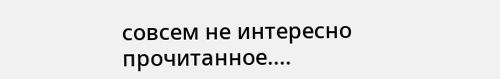совсем не интересно прочитанное....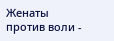Женаты против воли -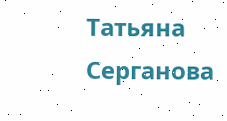Татьяна Серганова